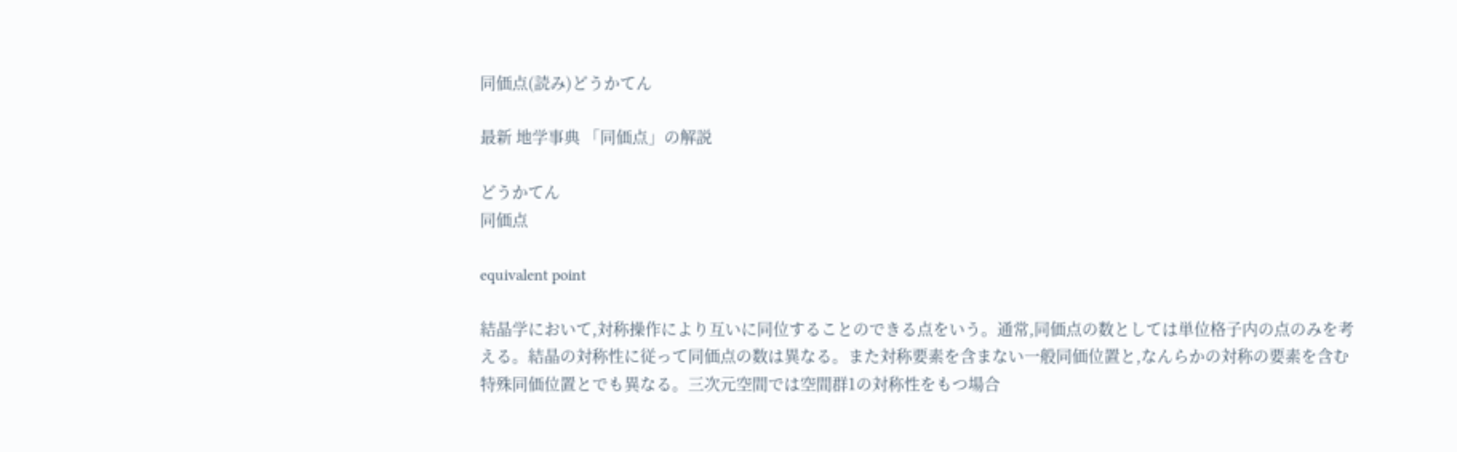同価点(読み)どうかてん

最新 地学事典 「同価点」の解説

どうかてん
同価点

equivalent point

結晶学において,対称操作により互いに同位することのできる点をいう。通常,同価点の数としては単位格子内の点のみを考える。結晶の対称性に従って同価点の数は異なる。また対称要素を含まない一般同価位置と,なんらかの対称の要素を含む特殊同価位置とでも異なる。三次元空間では空間群1の対称性をもつ場合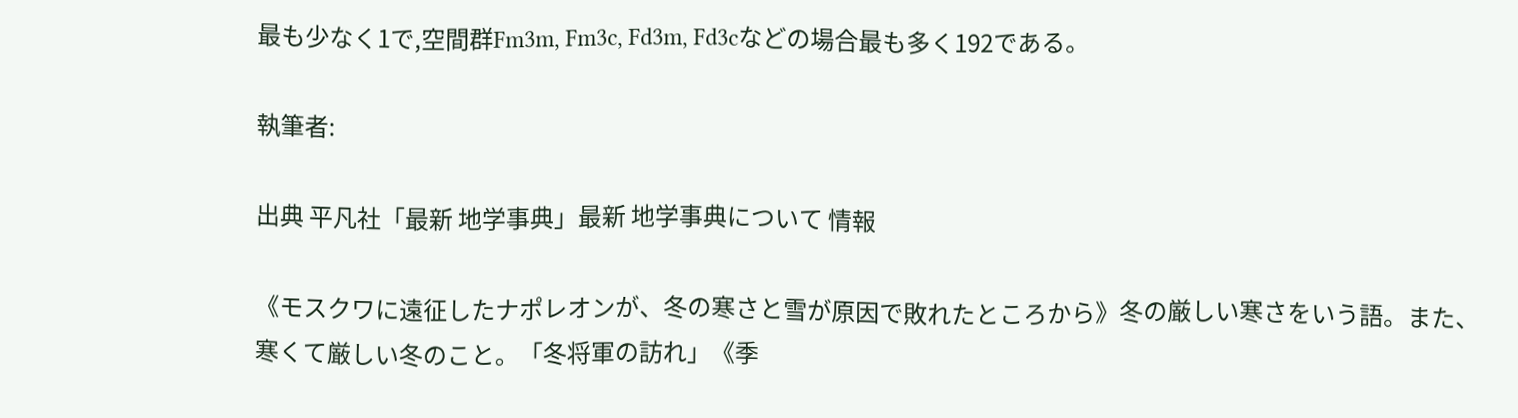最も少なく1で,空間群Fm3m, Fm3c, Fd3m, Fd3cなどの場合最も多く192である。

執筆者:

出典 平凡社「最新 地学事典」最新 地学事典について 情報

《モスクワに遠征したナポレオンが、冬の寒さと雪が原因で敗れたところから》冬の厳しい寒さをいう語。また、寒くて厳しい冬のこと。「冬将軍の訪れ」《季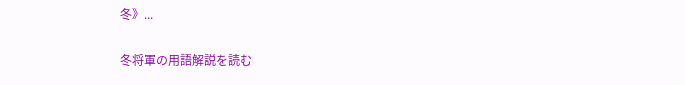冬》...

冬将軍の用語解説を読む